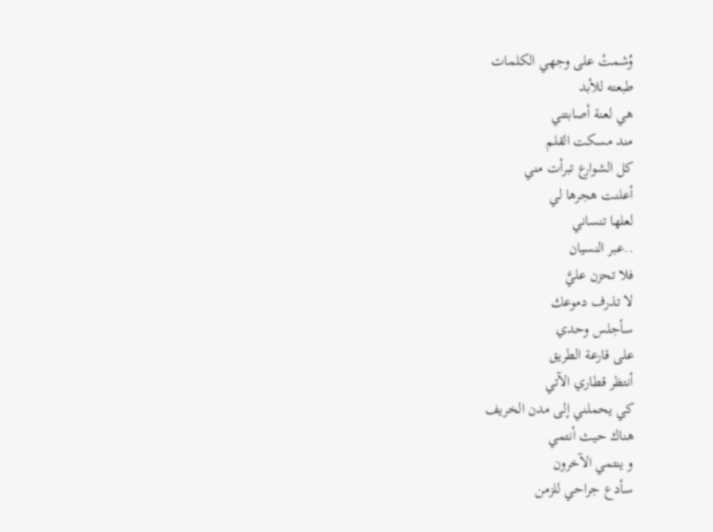وُشمتْ على وجهي الكلمات
طبعته للأبد
هي لعنة أصابتني
مند مسكت القلم
كل الشوارع تبرأت مني
أعلنت هجرها لي
لعلها تنساني
..عبر النسيان
فلا تحزن عليَّ
لا تذرف دموعك
سأجلس وحدي
على قارعة الطريق
أنتظر قطاري الآتي
كي يحملني إلى مدن الخريف
هناك حيث أنتمي
و ينتمي الآخرون
سأدع جراحي للزمن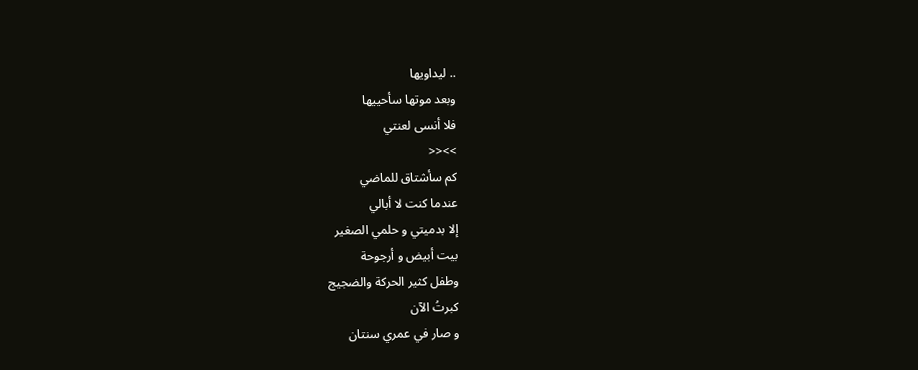.. ليداويها
وبعد موتها سأحييها
فلا أنسى لعنتي
>><<
كم سأشتاق للماضي
عندما كنت لا أبالي
إلا بدميتي و حلمي الصغير
بيت أبيض و أرجوحة
وطفل كثير الحركة والضجيج
كبرتُ الآن
و صار في عمري سنتان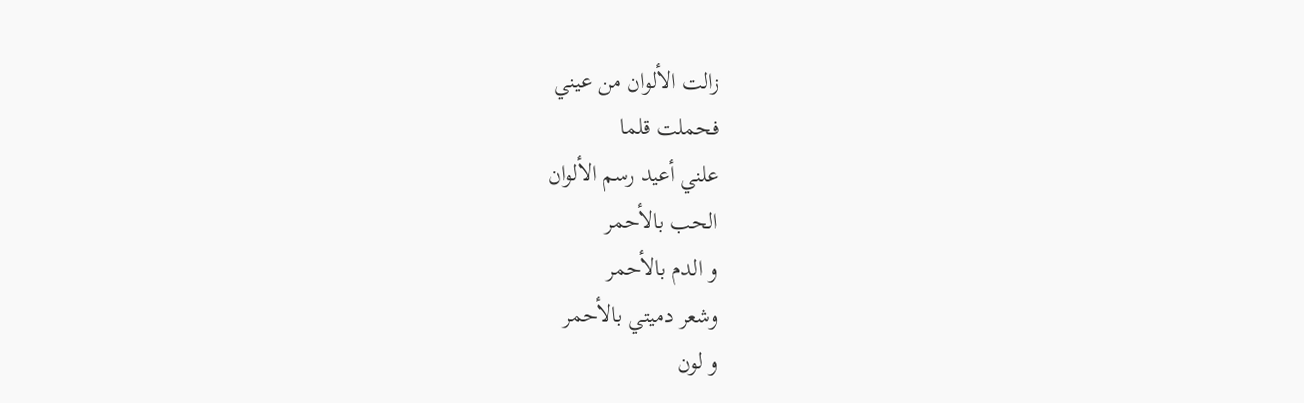زالت الألوان من عيني
فحملت قلما
علني أعيد رسم الألوان
الحب بالأحمر
و الدم بالأحمر
وشعر دميتي بالأحمر
و لون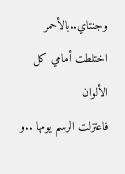وجنتاي..بالأحمر
اختلطت أمامي كل الألوان
فاعتزلت الرسم يومها ..و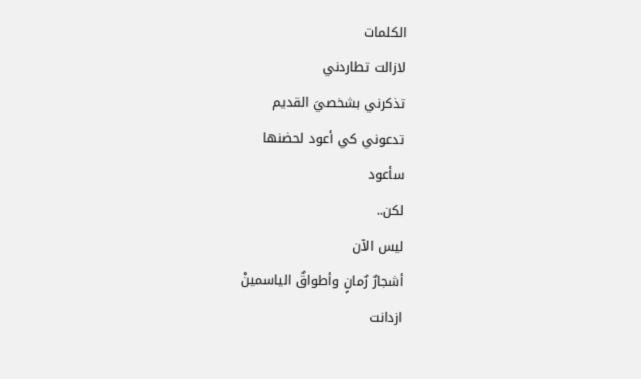الكلمات
لازالت تطاردني
تذكرني بشخصيَ القديم
تدعوني كي أعود لحضنها
سأعود
لكن..
ليس الآن
أشجارٌ رٌمانٍ وأطواقٌ الياسمينْ
ازدانت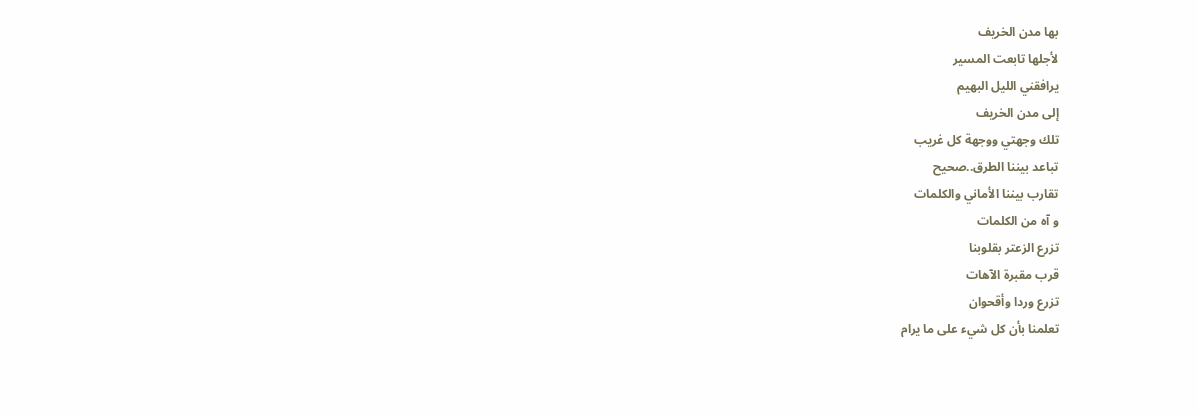بها مدن الخريف
لأجلها تابعت المسير
يرافقني الليل البهيم
إلى مدن الخريف
تلك وجهتي ووجهة كل غريب
تباعد بيننا الطرق..صحيح
تقارب بيننا الأماني والكلمات
و آه من الكلمات
تزرع الزعتر بقلوبنا
قرب مقبرة الآهات
تزرع وردا وأقحوان
تعلمنا بأن كل شيء على ما يرام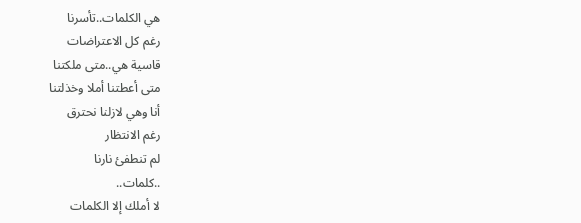هي الكلمات..تأسرنا
رغم كل الاعتراضات
قاسية هي..متى ملكتنا
متى أعطتنا أملا وخذلتنا
أنا وهي لازلنا نحترق
رغم الانتظار
لم تنطفئ نارنا
..كلمات..
لا أملك إلا الكلمات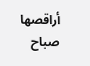أراقصها صباح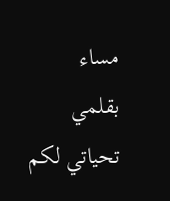مساء
بقلمي
تحياتي لكم